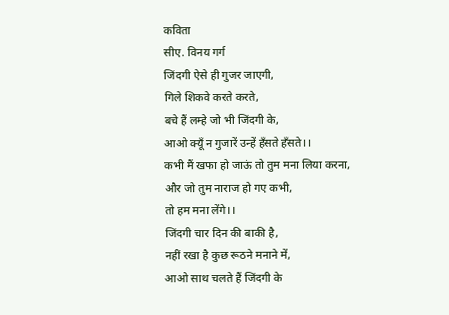कविता
सीए. विनय गर्ग
जिंदगी ऐसे ही गुजर जाएगी,
गिले शिकवे करते करते,
बचे हैं लम्हे जो भी जिंदगी के,
आओ क्यूँ न गुजारें उन्हें हँसते हँसते।।
कभी मैं खफा हो जाऊं तो तुम मना लिया करना,
और जो तुम नाराज हो गए कभी,
तो हम मना लेंगे।।
जिंदगी चार दिन की बाकी है,
नहीं रखा है कुछ रूठने मनाने में,
आओ साथ चलते हैं जिंदगी के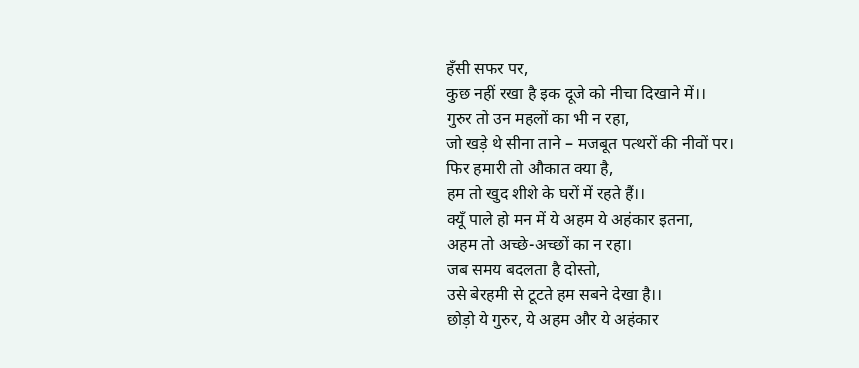हँसी सफर पर,
कुछ नहीं रखा है इक दूजे को नीचा दिखाने में।।
गुरुर तो उन महलों का भी न रहा,
जो खड़े थे सीना ताने – मजबूत पत्थरों की नीवों पर।
फिर हमारी तो औकात क्या है,
हम तो खुद शीशे के घरों में रहते हैं।।
क्यूँ पाले हो मन में ये अहम ये अहंकार इतना,
अहम तो अच्छे-अच्छों का न रहा।
जब समय बदलता है दोस्तो,
उसे बेरहमी से टूटते हम सबने देखा है।।
छोड़ो ये गुरुर, ये अहम और ये अहंकार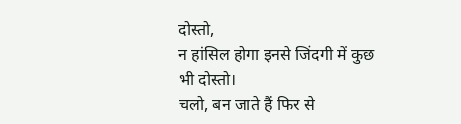दोस्तो,
न हांसिल होगा इनसे जिंदगी में कुछ भी दोस्तो।
चलो, बन जाते हैं फिर से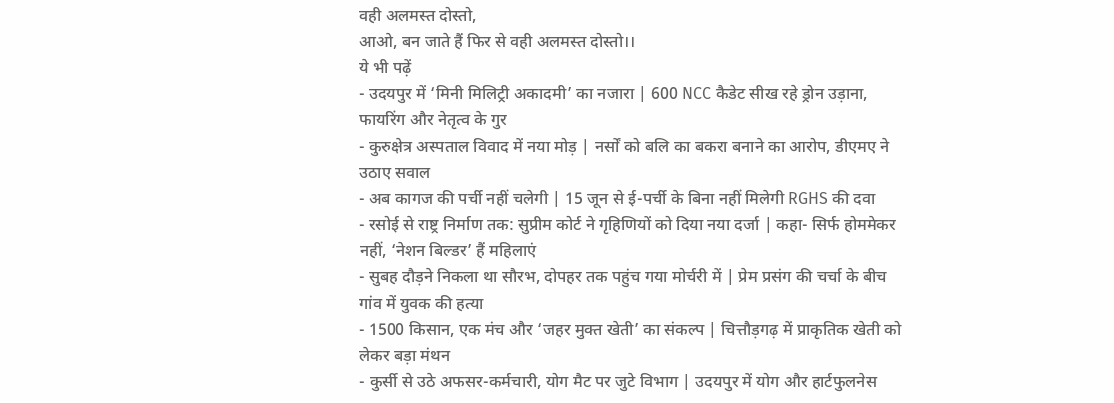वही अलमस्त दोस्तो,
आओ, बन जाते हैं फिर से वही अलमस्त दोस्तो।।
ये भी पढ़ें
- उदयपुर में ‘मिनी मिलिट्री अकादमी’ का नजारा | 600 NCC कैडेट सीख रहे ड्रोन उड़ाना, फायरिंग और नेतृत्व के गुर
- कुरुक्षेत्र अस्पताल विवाद में नया मोड़ | नर्सों को बलि का बकरा बनाने का आरोप, डीएमए ने उठाए सवाल
- अब कागज की पर्ची नहीं चलेगी | 15 जून से ई-पर्ची के बिना नहीं मिलेगी RGHS की दवा
- रसोई से राष्ट्र निर्माण तक: सुप्रीम कोर्ट ने गृहिणियों को दिया नया दर्जा | कहा- सिर्फ होममेकर नहीं, ‘नेशन बिल्डर’ हैं महिलाएं
- सुबह दौड़ने निकला था सौरभ, दोपहर तक पहुंच गया मोर्चरी में | प्रेम प्रसंग की चर्चा के बीच गांव में युवक की हत्या
- 1500 किसान, एक मंच और ‘जहर मुक्त खेती’ का संकल्प | चित्तौड़गढ़ में प्राकृतिक खेती को लेकर बड़ा मंथन
- कुर्सी से उठे अफसर-कर्मचारी, योग मैट पर जुटे विभाग | उदयपुर में योग और हार्टफुलनेस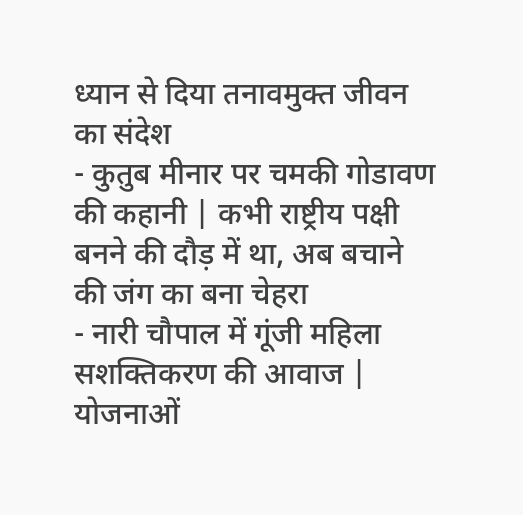ध्यान से दिया तनावमुक्त जीवन का संदेश
- कुतुब मीनार पर चमकी गोडावण की कहानी | कभी राष्ट्रीय पक्षी बनने की दौड़ में था, अब बचाने की जंग का बना चेहरा
- नारी चौपाल में गूंजी महिला सशक्तिकरण की आवाज | योजनाओं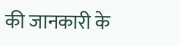की जानकारी के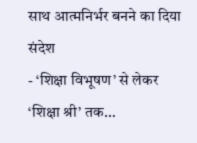साथ आत्मनिर्भर बनने का दिया संदेश
- ‘शिक्षा विभूषण’ से लेकर ‘शिक्षा श्री’ तक…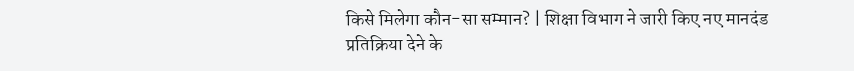किसे मिलेगा कौन-सा सम्मान? | शिक्षा विभाग ने जारी किए नए मानदंड
प्रतिक्रिया देने के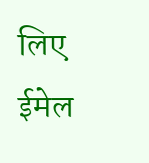लिए ईमेल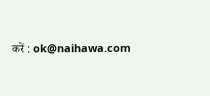करें : ok@naihawa.com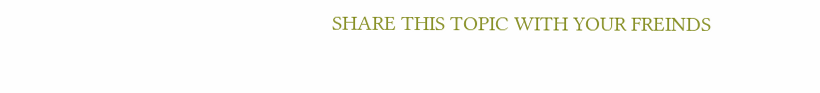SHARE THIS TOPIC WITH YOUR FREINDS